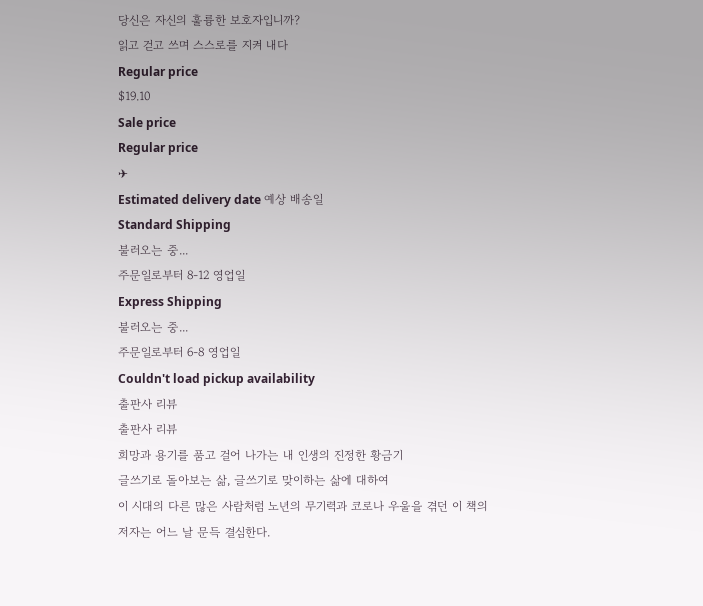당신은 자신의 훌륭한 보호자입니까?
읽고 걷고 쓰며 스스로를 지켜 내다
Regular price
$19.10
Sale price
Regular price
✈
Estimated delivery date 예상 배송일
Standard Shipping
불러오는 중...
주문일로부터 8-12 영업일
Express Shipping
불러오는 중...
주문일로부터 6-8 영업일
Couldn't load pickup availability
출판사 리뷰
출판사 리뷰
희망과 용기를 품고 걸어 나가는 내 인생의 진정한 황금기
글쓰기로 돌아보는 삶, 글쓰기로 맞이하는 삶에 대하여
이 시대의 다른 많은 사람처럼 노년의 무기력과 코로나 우울을 겪던 이 책의 저자는 어느 날 문득 결심한다.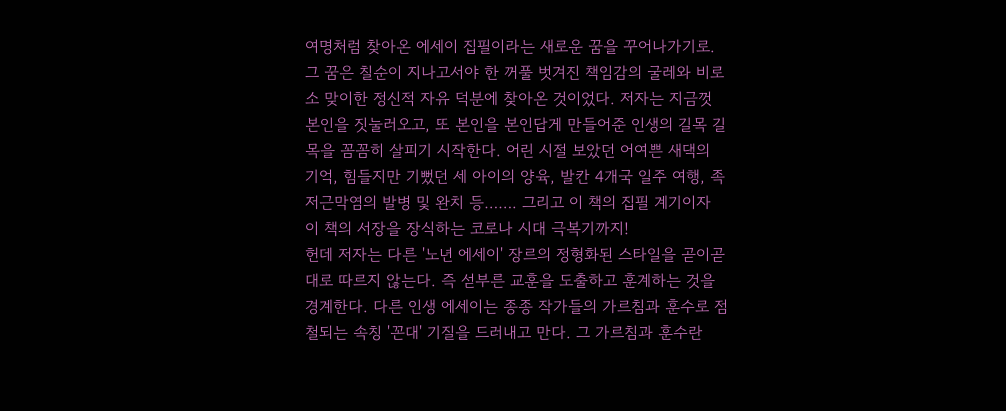여명처럼 찾아온 에세이 집필이라는 새로운 꿈을 꾸어나가기로. 그 꿈은 칠순이 지나고서야 한 꺼풀 벗겨진 책임감의 굴레와 비로소 맞이한 정신적 자유 덕분에 찾아온 것이었다. 저자는 지금껏 본인을 짓눌러오고, 또 본인을 본인답게 만들어준 인생의 길목 길목을 꼼꼼히 살피기 시작한다. 어린 시절 보았던 어여쁜 새댁의 기억, 힘들지만 기뻤던 세 아이의 양육, 발칸 4개국 일주 여행, 족저근막염의 발병 및 완치 등……. 그리고 이 책의 집필 계기이자 이 책의 서장을 장식하는 코로나 시대 극복기까지!
헌데 저자는 다른 '노년 에세이' 장르의 정형화된 스타일을 곧이곧대로 따르지 않는다. 즉 섣부른 교훈을 도출하고 훈계하는 것을 경계한다. 다른 인생 에세이는 종종 작가들의 가르침과 훈수로 점철되는 속칭 '꼰대' 기질을 드러내고 만다. 그 가르침과 훈수란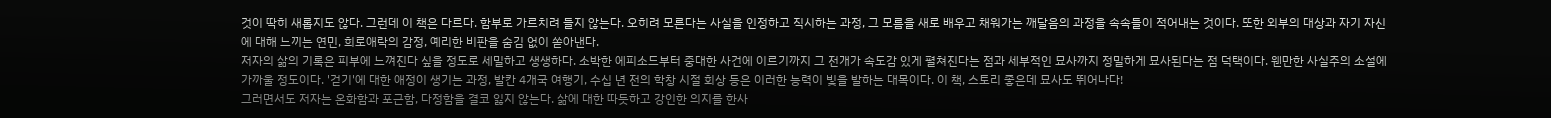것이 딱히 새롭지도 않다. 그런데 이 책은 다르다. 함부로 가르치려 들지 않는다. 오히려 모른다는 사실을 인정하고 직시하는 과정, 그 모름을 새로 배우고 채워가는 깨달음의 과정을 속속들이 적어내는 것이다. 또한 외부의 대상과 자기 자신에 대해 느끼는 연민, 희로애락의 감정, 예리한 비판을 숨김 없이 쏟아낸다.
저자의 삶의 기록은 피부에 느껴진다 싶을 정도로 세밀하고 생생하다. 소박한 에피소드부터 중대한 사건에 이르기까지 그 전개가 속도감 있게 펼쳐진다는 점과 세부적인 묘사까지 정밀하게 묘사된다는 점 덕택이다. 웬만한 사실주의 소설에 가까울 정도이다. '걷기'에 대한 애정이 생기는 과정, 발칸 4개국 여행기, 수십 년 전의 학창 시절 회상 등은 이러한 능력이 빛을 발하는 대목이다. 이 책, 스토리 좋은데 묘사도 뛰어나다!
그러면서도 저자는 온화함과 포근함, 다정함을 결코 잃지 않는다. 삶에 대한 따듯하고 강인한 의지를 한사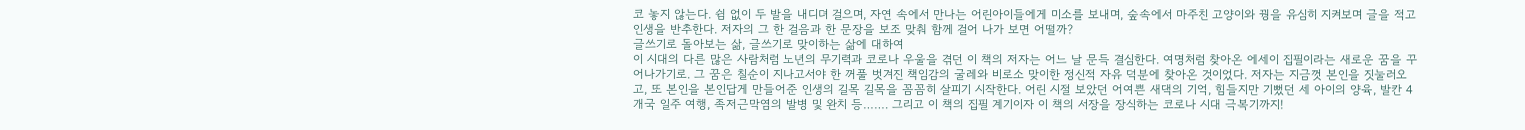코 놓지 않는다. 쉼 없이 두 발을 내디뎌 걸으며, 자연 속에서 만나는 어린아이들에게 미소를 보내며, 숲속에서 마주친 고양이와 꿩을 유심히 지켜보며 글을 적고 인생을 반추한다. 저자의 그 한 걸음과 한 문장을 보조 맞춰 함께 걸어 나가 보면 어떨까?
글쓰기로 돌아보는 삶, 글쓰기로 맞이하는 삶에 대하여
이 시대의 다른 많은 사람처럼 노년의 무기력과 코로나 우울을 겪던 이 책의 저자는 어느 날 문득 결심한다. 여명처럼 찾아온 에세이 집필이라는 새로운 꿈을 꾸어나가기로. 그 꿈은 칠순이 지나고서야 한 꺼풀 벗겨진 책임감의 굴레와 비로소 맞이한 정신적 자유 덕분에 찾아온 것이었다. 저자는 지금껏 본인을 짓눌러오고, 또 본인을 본인답게 만들어준 인생의 길목 길목을 꼼꼼히 살피기 시작한다. 어린 시절 보았던 어여쁜 새댁의 기억, 힘들지만 기뻤던 세 아이의 양육, 발칸 4개국 일주 여행, 족저근막염의 발병 및 완치 등……. 그리고 이 책의 집필 계기이자 이 책의 서장을 장식하는 코로나 시대 극복기까지!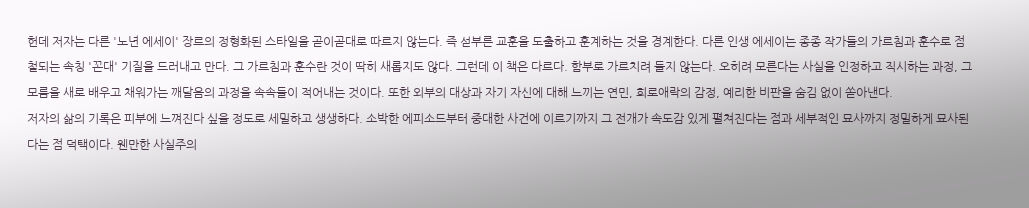헌데 저자는 다른 '노년 에세이' 장르의 정형화된 스타일을 곧이곧대로 따르지 않는다. 즉 섣부른 교훈을 도출하고 훈계하는 것을 경계한다. 다른 인생 에세이는 종종 작가들의 가르침과 훈수로 점철되는 속칭 '꼰대' 기질을 드러내고 만다. 그 가르침과 훈수란 것이 딱히 새롭지도 않다. 그런데 이 책은 다르다. 함부로 가르치려 들지 않는다. 오히려 모른다는 사실을 인정하고 직시하는 과정, 그 모름을 새로 배우고 채워가는 깨달음의 과정을 속속들이 적어내는 것이다. 또한 외부의 대상과 자기 자신에 대해 느끼는 연민, 희로애락의 감정, 예리한 비판을 숨김 없이 쏟아낸다.
저자의 삶의 기록은 피부에 느껴진다 싶을 정도로 세밀하고 생생하다. 소박한 에피소드부터 중대한 사건에 이르기까지 그 전개가 속도감 있게 펼쳐진다는 점과 세부적인 묘사까지 정밀하게 묘사된다는 점 덕택이다. 웬만한 사실주의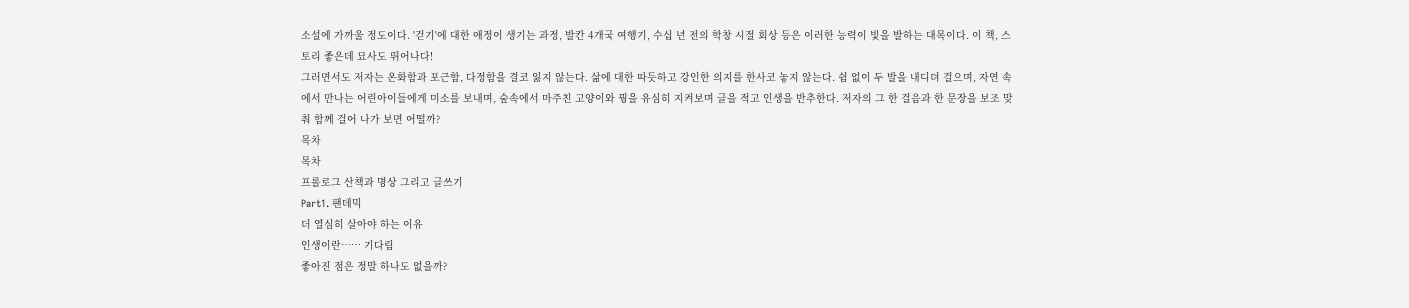소설에 가까울 정도이다. '걷기'에 대한 애정이 생기는 과정, 발칸 4개국 여행기, 수십 년 전의 학창 시절 회상 등은 이러한 능력이 빛을 발하는 대목이다. 이 책, 스토리 좋은데 묘사도 뛰어나다!
그러면서도 저자는 온화함과 포근함, 다정함을 결코 잃지 않는다. 삶에 대한 따듯하고 강인한 의지를 한사코 놓지 않는다. 쉼 없이 두 발을 내디뎌 걸으며, 자연 속에서 만나는 어린아이들에게 미소를 보내며, 숲속에서 마주친 고양이와 꿩을 유심히 지켜보며 글을 적고 인생을 반추한다. 저자의 그 한 걸음과 한 문장을 보조 맞춰 함께 걸어 나가 보면 어떨까?
목차
목차
프롤로그 산책과 명상 그리고 글쓰기
Part1. 팬데믹
더 열심히 살아야 하는 이유
인생이란…… 기다림
좋아진 점은 정말 하나도 없을까?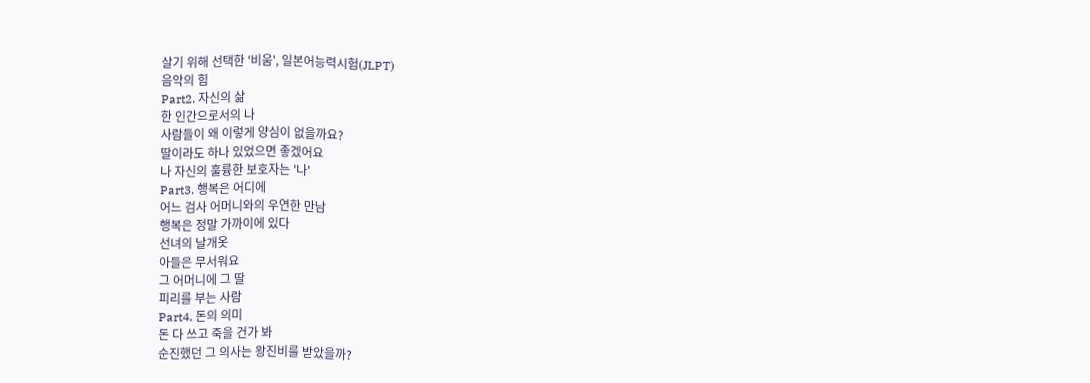살기 위해 선택한 '비움', 일본어능력시험(JLPT)
음악의 힘
Part2. 자신의 삶
한 인간으로서의 나
사람들이 왜 이렇게 양심이 없을까요?
딸이라도 하나 있었으면 좋겠어요
나 자신의 훌륭한 보호자는 '나'
Part3. 행복은 어디에
어느 검사 어머니와의 우연한 만남
행복은 정말 가까이에 있다
선녀의 날개옷
아들은 무서워요
그 어머니에 그 딸
피리를 부는 사람
Part4. 돈의 의미
돈 다 쓰고 죽을 건가 봐
순진했던 그 의사는 왕진비를 받았을까?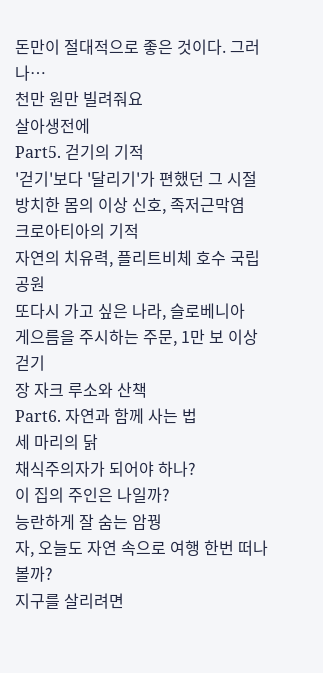돈만이 절대적으로 좋은 것이다. 그러나…
천만 원만 빌려줘요
살아생전에
Part5. 걷기의 기적
'걷기'보다 '달리기'가 편했던 그 시절
방치한 몸의 이상 신호, 족저근막염
크로아티아의 기적
자연의 치유력, 플리트비체 호수 국립공원
또다시 가고 싶은 나라, 슬로베니아
게으름을 주시하는 주문, 1만 보 이상 걷기
장 자크 루소와 산책
Part6. 자연과 함께 사는 법
세 마리의 닭
채식주의자가 되어야 하나?
이 집의 주인은 나일까?
능란하게 잘 숨는 암꿩
자, 오늘도 자연 속으로 여행 한번 떠나 볼까?
지구를 살리려면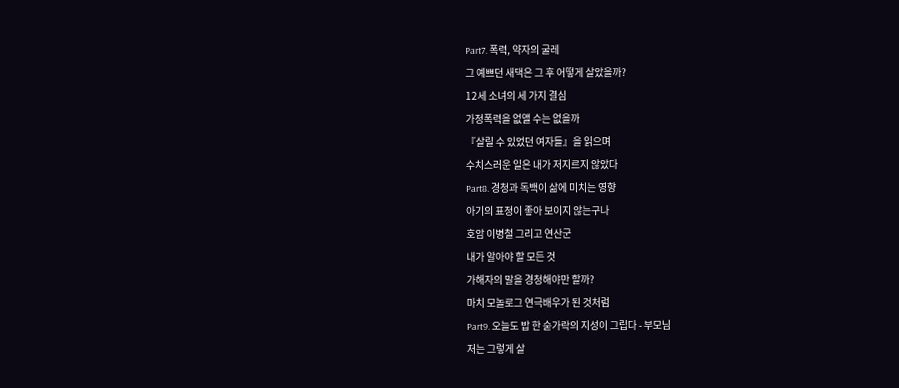Part7. 폭력, 약자의 굴레
그 예쁘던 새댁은 그 후 어떻게 살았을까?
12세 소녀의 세 가지 결심
가정폭력을 없앨 수는 없을까
『살릴 수 있었던 여자들』을 읽으며
수치스러운 일은 내가 저지르지 않았다
Part8. 경청과 독백이 삶에 미치는 영향
아기의 표정이 좋아 보이지 않는구나
호암 이병철 그리고 연산군
내가 알아야 할 모든 것
가해자의 말을 경청해야만 할까?
마치 모놀로그 연극배우가 된 것처럼
Part9. 오늘도 밥 한 숟가락의 지성이 그립다 - 부모님
저는 그렇게 살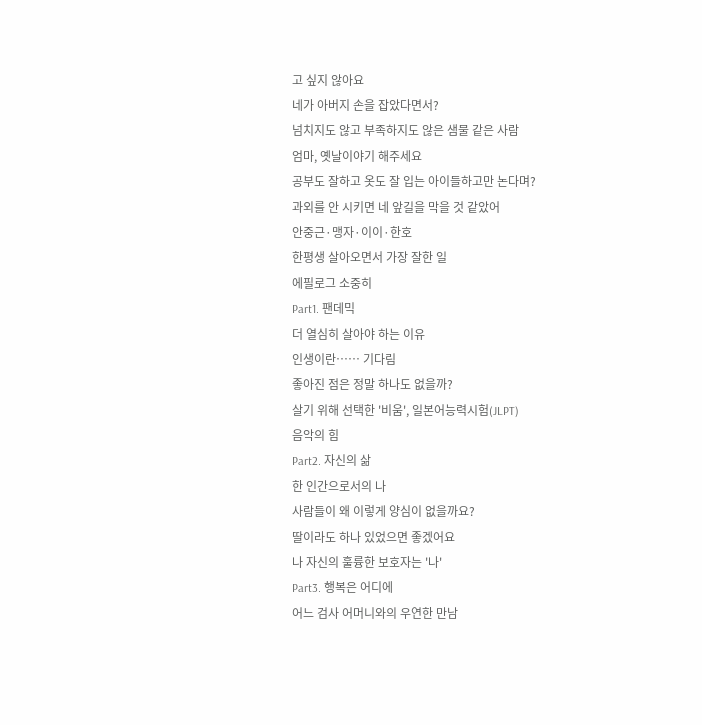고 싶지 않아요
네가 아버지 손을 잡았다면서?
넘치지도 않고 부족하지도 않은 샘물 같은 사람
엄마, 옛날이야기 해주세요
공부도 잘하고 옷도 잘 입는 아이들하고만 논다며?
과외를 안 시키면 네 앞길을 막을 것 같았어
안중근·맹자·이이·한호
한평생 살아오면서 가장 잘한 일
에필로그 소중히
Part1. 팬데믹
더 열심히 살아야 하는 이유
인생이란…… 기다림
좋아진 점은 정말 하나도 없을까?
살기 위해 선택한 '비움', 일본어능력시험(JLPT)
음악의 힘
Part2. 자신의 삶
한 인간으로서의 나
사람들이 왜 이렇게 양심이 없을까요?
딸이라도 하나 있었으면 좋겠어요
나 자신의 훌륭한 보호자는 '나'
Part3. 행복은 어디에
어느 검사 어머니와의 우연한 만남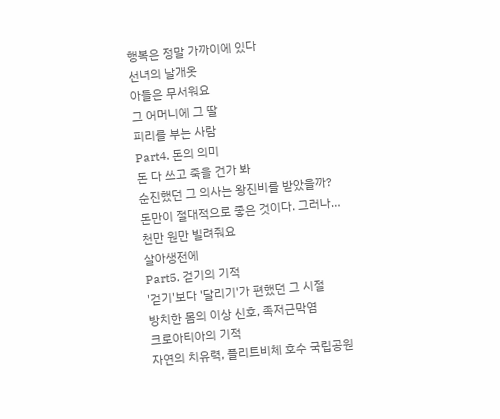행복은 정말 가까이에 있다
선녀의 날개옷
아들은 무서워요
그 어머니에 그 딸
피리를 부는 사람
Part4. 돈의 의미
돈 다 쓰고 죽을 건가 봐
순진했던 그 의사는 왕진비를 받았을까?
돈만이 절대적으로 좋은 것이다. 그러나…
천만 원만 빌려줘요
살아생전에
Part5. 걷기의 기적
'걷기'보다 '달리기'가 편했던 그 시절
방치한 몸의 이상 신호, 족저근막염
크로아티아의 기적
자연의 치유력, 플리트비체 호수 국립공원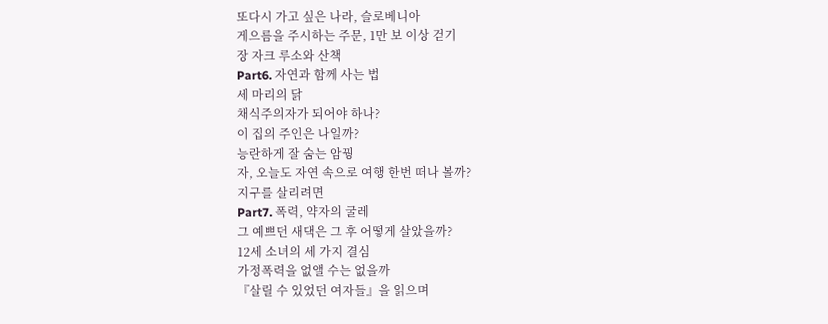또다시 가고 싶은 나라, 슬로베니아
게으름을 주시하는 주문, 1만 보 이상 걷기
장 자크 루소와 산책
Part6. 자연과 함께 사는 법
세 마리의 닭
채식주의자가 되어야 하나?
이 집의 주인은 나일까?
능란하게 잘 숨는 암꿩
자, 오늘도 자연 속으로 여행 한번 떠나 볼까?
지구를 살리려면
Part7. 폭력, 약자의 굴레
그 예쁘던 새댁은 그 후 어떻게 살았을까?
12세 소녀의 세 가지 결심
가정폭력을 없앨 수는 없을까
『살릴 수 있었던 여자들』을 읽으며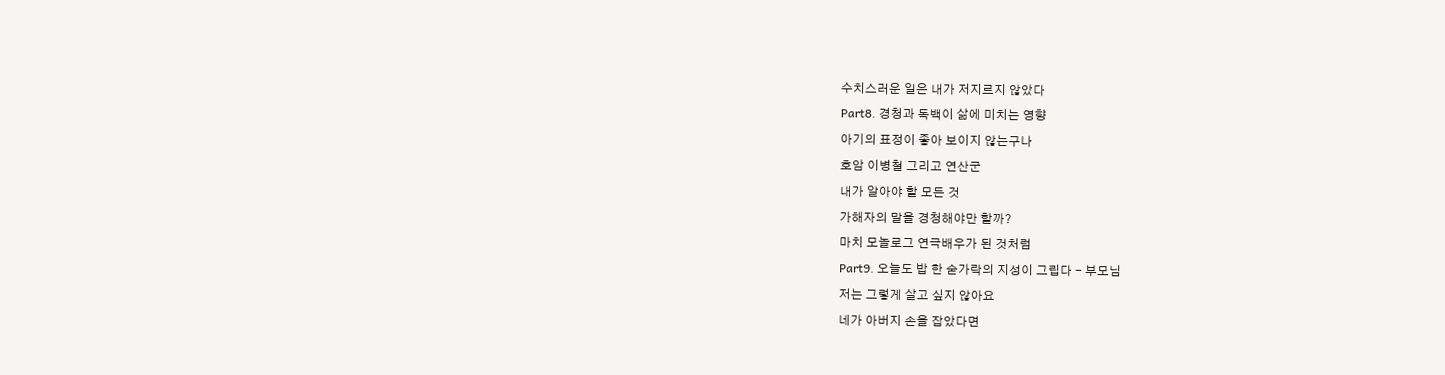수치스러운 일은 내가 저지르지 않았다
Part8. 경청과 독백이 삶에 미치는 영향
아기의 표정이 좋아 보이지 않는구나
호암 이병철 그리고 연산군
내가 알아야 할 모든 것
가해자의 말을 경청해야만 할까?
마치 모놀로그 연극배우가 된 것처럼
Part9. 오늘도 밥 한 숟가락의 지성이 그립다 - 부모님
저는 그렇게 살고 싶지 않아요
네가 아버지 손을 잡았다면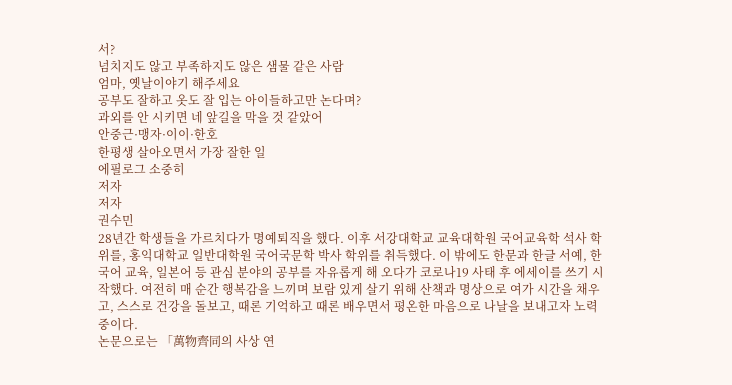서?
넘치지도 않고 부족하지도 않은 샘물 같은 사람
엄마, 옛날이야기 해주세요
공부도 잘하고 옷도 잘 입는 아이들하고만 논다며?
과외를 안 시키면 네 앞길을 막을 것 같았어
안중근·맹자·이이·한호
한평생 살아오면서 가장 잘한 일
에필로그 소중히
저자
저자
권수민
28년간 학생들을 가르치다가 명예퇴직을 했다. 이후 서강대학교 교육대학원 국어교육학 석사 학위를, 홍익대학교 일반대학원 국어국문학 박사 학위를 취득했다. 이 밖에도 한문과 한글 서예, 한국어 교육, 일본어 등 관심 분야의 공부를 자유롭게 해 오다가 코로나19 사태 후 에세이를 쓰기 시작했다. 여전히 매 순간 행복감을 느끼며 보람 있게 살기 위해 산책과 명상으로 여가 시간을 채우고, 스스로 건강을 돌보고, 때론 기억하고 때론 배우면서 평온한 마음으로 나날을 보내고자 노력 중이다.
논문으로는 「萬物齊同의 사상 연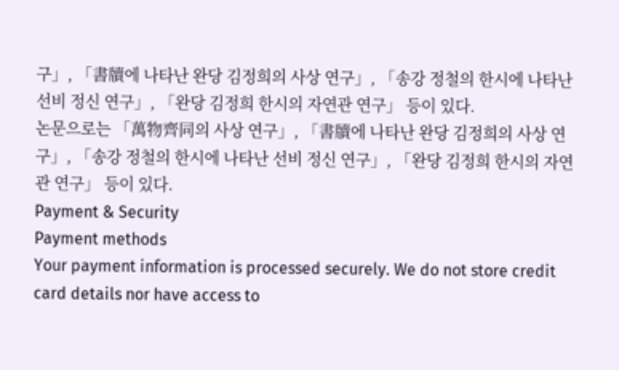구」, 「書牘에 나타난 완당 김정희의 사상 연구」, 「송강 정철의 한시에 나타난 선비 정신 연구」, 「완당 김정희 한시의 자연관 연구」 등이 있다.
논문으로는 「萬物齊同의 사상 연구」, 「書牘에 나타난 완당 김정희의 사상 연구」, 「송강 정철의 한시에 나타난 선비 정신 연구」, 「완당 김정희 한시의 자연관 연구」 등이 있다.
Payment & Security
Payment methods
Your payment information is processed securely. We do not store credit card details nor have access to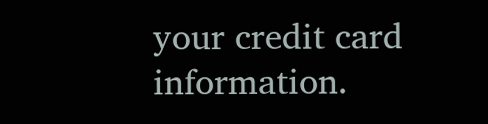your credit card information.